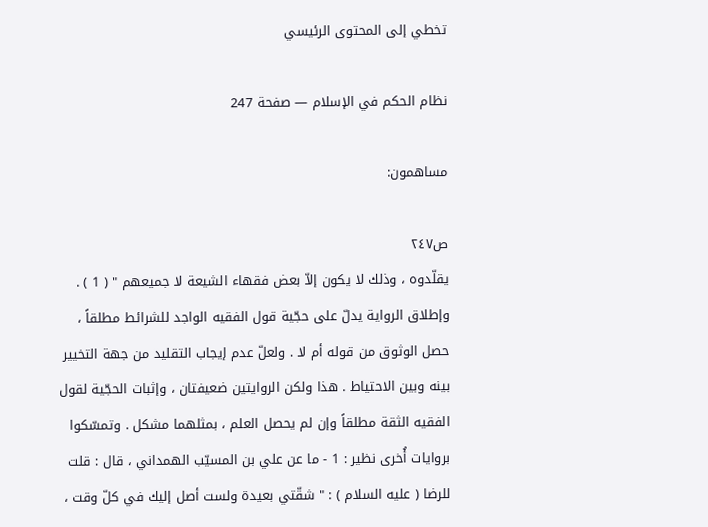تخطي إلى المحتوى الرئيسي

نظام الحكم في الإسلام — صفحة 247

مساهمون:

ص٢٤٧
يقلّدوه ، وذلك لا يكون إلاّ بعض فقهاء الشيعة لا جميعهم " ( 1 ) . وإطلاق الرواية يدلّ على حجّية قول الفقيه الواجد للشرائط مطلقاً ، حصل الوثوق من قوله أم لا . ولعلّ عدم إيجاب التقليد من جهة التخيير بينه وبين الاحتياط . هذا ولكن الروايتين ضعيفتان ، وإثبات الحجّية لقول الفقيه الثقة مطلقاً وإن لم يحصل العلم ، بمثلهما مشكل . وتمسّكوا بروايات أُخرى نظير : 1 - ما عن علي بن المسيّب الهمداني ، قال : قلت للرضا ( عليه السلام ) : " شقّتي بعيدة ولست أصل إليك في كلّ وقت ،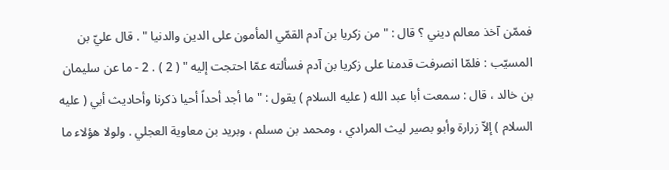فممّن آخذ معالم ديني ؟ قال : " من زكريا بن آدم القمّي المأمون على الدين والدنيا " . قال عليّ بن المسيّب : فلمّا انصرفت قدمنا على زكريا بن آدم فسألته عمّا احتجت إليه " ( 2 ) . 2 - ما عن سليمان بن خالد ، قال : سمعت أبا عبد الله ( عليه السلام ) يقول : " ما أجد أحداً أحيا ذكرنا وأحاديث أبي ( عليه السلام ) إلاّ زرارة وأبو بصير ليث المرادي ، ومحمد بن مسلم ، وبريد بن معاوية العجلي . ولولا هؤلاء ما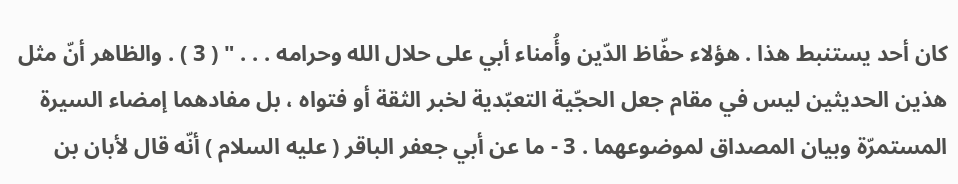كان أحد يستنبط هذا . هؤلاء حفّاظ الدّين وأُمناء أبي على حلال الله وحرامه . . . " ( 3 ) . والظاهر أنّ مثل هذين الحديثين ليس في مقام جعل الحجّية التعبّدية لخبر الثقة أو فتواه ، بل مفادهما إمضاء السيرة المستمرّة وبيان المصداق لموضوعهما . 3 - ما عن أبي جعفر الباقر ( عليه السلام ) أنّه قال لأبان بن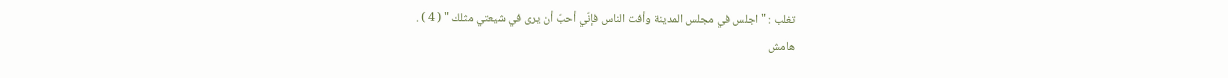تغلب : " اجلس في مجلس المدينة وأفت الناس فإنّي أحبّ أن يرى في شيعتي مثلك " ( 4 ) .
هامش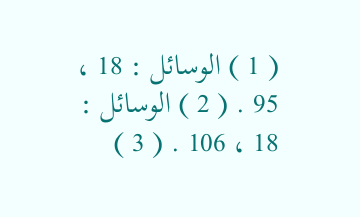( 1 ) الوسائل : 18 ، 95 . ( 2 ) الوسائل : 18 ، 106 . ( 3 )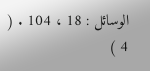الوسائل : 18 ، 104 . ( 4 )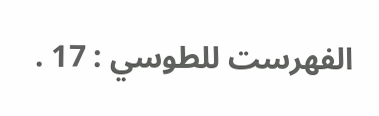الفهرست للطوسي : 17 .